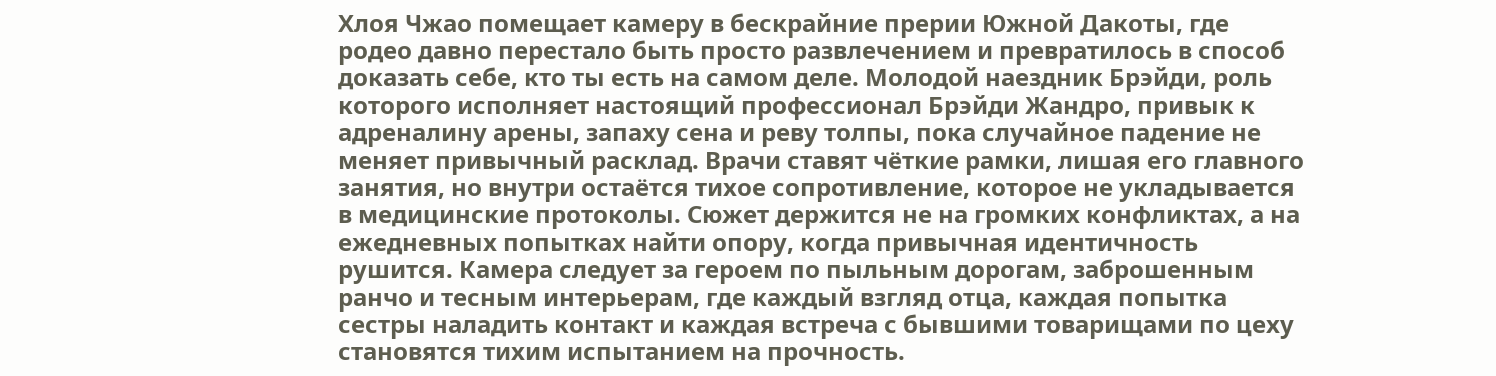Хлоя Чжао помещает камеру в бескрайние прерии Южной Дакоты, где родео давно перестало быть просто развлечением и превратилось в способ доказать себе, кто ты есть на самом деле. Молодой наездник Брэйди, роль которого исполняет настоящий профессионал Брэйди Жандро, привык к адреналину арены, запаху сена и реву толпы, пока случайное падение не меняет привычный расклад. Врачи ставят чёткие рамки, лишая его главного занятия, но внутри остаётся тихое сопротивление, которое не укладывается в медицинские протоколы. Сюжет держится не на громких конфликтах, а на ежедневных попытках найти опору, когда привычная идентичность рушится. Камера следует за героем по пыльным дорогам, заброшенным ранчо и тесным интерьерам, где каждый взгляд отца, каждая попытка сестры наладить контакт и каждая встреча с бывшими товарищами по цеху становятся тихим испытанием на прочность.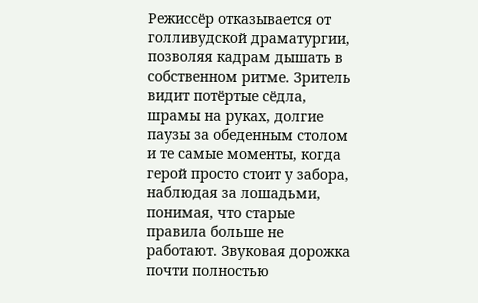Режиссёр отказывается от голливудской драматургии, позволяя кадрам дышать в собственном ритме. Зритель видит потёртые сёдла, шрамы на руках, долгие паузы за обеденным столом и те самые моменты, когда герой просто стоит у забора, наблюдая за лошадьми, понимая, что старые правила больше не работают. Звуковая дорожка почти полностью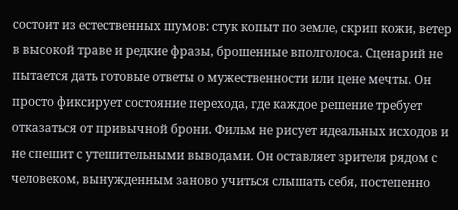состоит из естественных шумов: стук копыт по земле, скрип кожи, ветер в высокой траве и редкие фразы, брошенные вполголоса. Сценарий не пытается дать готовые ответы о мужественности или цене мечты. Он просто фиксирует состояние перехода, где каждое решение требует отказаться от привычной брони. Фильм не рисует идеальных исходов и не спешит с утешительными выводами. Он оставляет зрителя рядом с человеком, вынужденным заново учиться слышать себя, постепенно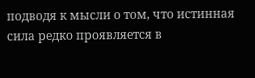подводя к мысли о том, что истинная сила редко проявляется в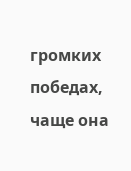громких победах, чаще она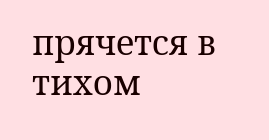прячется в тихом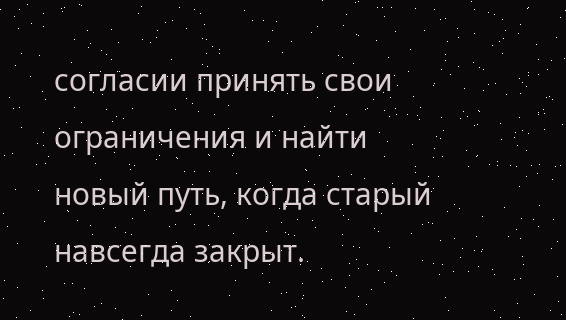согласии принять свои ограничения и найти новый путь, когда старый навсегда закрыт.